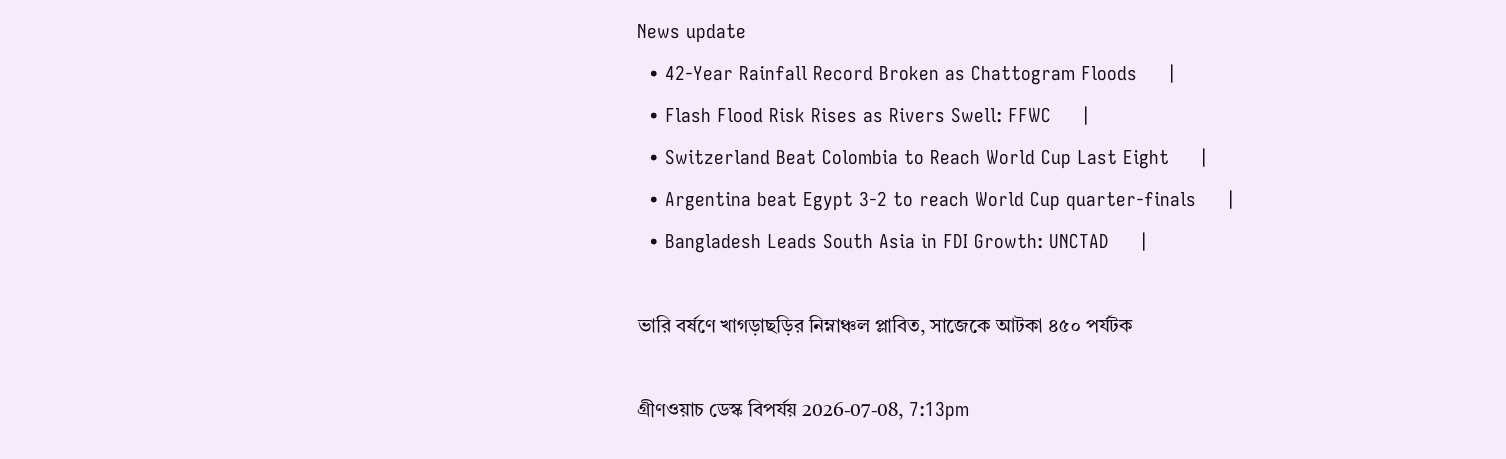News update
  • 42-Year Rainfall Record Broken as Chattogram Floods     |
  • Flash Flood Risk Rises as Rivers Swell: FFWC     |
  • Switzerland Beat Colombia to Reach World Cup Last Eight     |
  • Argentina beat Egypt 3-2 to reach World Cup quarter-finals     |
  • Bangladesh Leads South Asia in FDI Growth: UNCTAD     |

ভারি বর্ষণে খাগড়াছড়ির নিম্নাঞ্চল প্লাবিত, সাজেকে আটকা ৪৫০ পর্যটক

গ্রীণওয়াচ ডেস্ক বিপর্যয় 2026-07-08, 7:13pm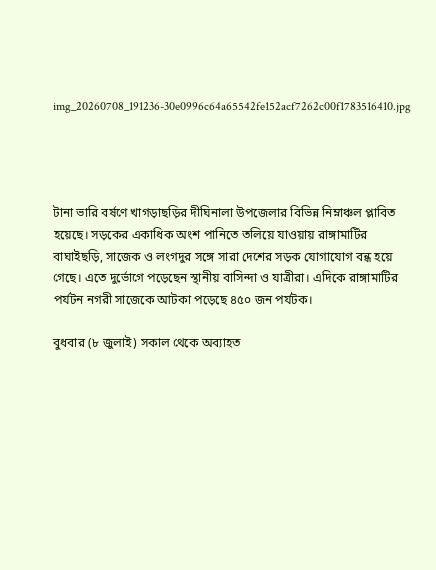img_20260708_191236-30e0996c64a65542fe152acf7262c00f1783516410.jpg




টানা ভারি বর্ষণে খাগড়াছড়ির দীঘিনালা উপজেলার বিভিন্ন নিম্নাঞ্চল প্লাবিত হয়েছে। সড়কের একাধিক অংশ পানিতে তলিয়ে যাওয়ায় রাঙ্গামাটির বাঘাইছড়ি, সাজেক ও লংগদুর সঙ্গে সারা দেশের সড়ক যোগাযোগ বন্ধ হয়ে গেছে। এতে দুর্ভোগে পড়েছেন স্থানীয় বাসিন্দা ও যাত্রীরা। এদিকে রাঙ্গামাটির পর্যটন নগরী সাজেকে আটকা পড়েছে ৪৫০ জন পর্যটক।

বুধবার (৮ জুলাই) সকাল থেকে অব্যাহত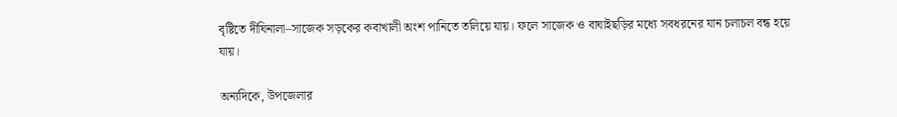বৃষ্টিতে দীঘিনালা–সাজেক সড়কের কবাখালী অংশ পানিতে তলিয়ে যায়। ফলে সাজেক ও বাঘাইছড়ির মধ্যে সবধরনের যান চলাচল বন্ধ হয়ে যায়।

অন্যদিকে, উপজেলার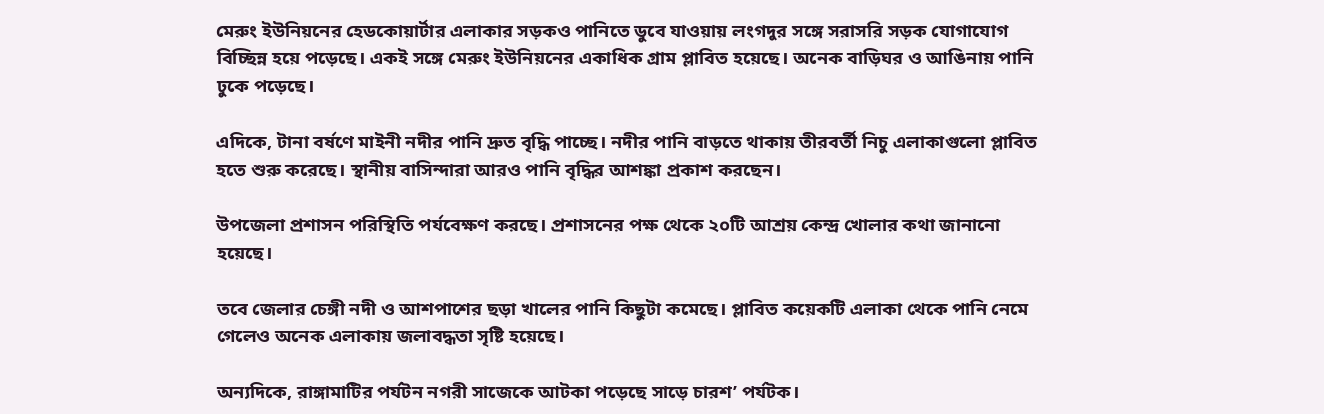মেরুং ইউনিয়নের হেডকোয়ার্টার এলাকার সড়কও পানিতে ডুবে যাওয়ায় লংগদুর সঙ্গে সরাসরি সড়ক যোগাযোগ বিচ্ছিন্ন হয়ে পড়েছে। একই সঙ্গে মেরুং ইউনিয়নের একাধিক গ্রাম প্লাবিত হয়েছে। অনেক বাড়িঘর ও আঙিনায় পানি ঢুকে পড়েছে।

এদিকে, টানা বর্ষণে মাইনী নদীর পানি দ্রুত বৃদ্ধি পাচ্ছে। নদীর পানি বাড়তে থাকায় তীরবর্তী নিচু এলাকাগুলো প্লাবিত হতে শুরু করেছে। স্থানীয় বাসিন্দারা আরও পানি বৃদ্ধির আশঙ্কা প্রকাশ করছেন।

উপজেলা প্রশাসন পরিস্থিতি পর্যবেক্ষণ করছে। প্রশাসনের পক্ষ থেকে ২০টি আশ্রয় কেন্দ্র খোলার কথা জানানো হয়েছে।

তবে জেলার চেঙ্গী নদী ও আশপাশের ছড়া খালের পানি কিছুটা কমেছে। প্লাবিত কয়েকটি এলাকা থেকে পানি নেমে গেলেও অনেক এলাকায় জলাবদ্ধতা সৃষ্টি হয়েছে।

অন্যদিকে, রাঙ্গামাটির পর্যটন নগরী সাজেকে আটকা পড়েছে সাড়ে চারশ’ পর্যটক।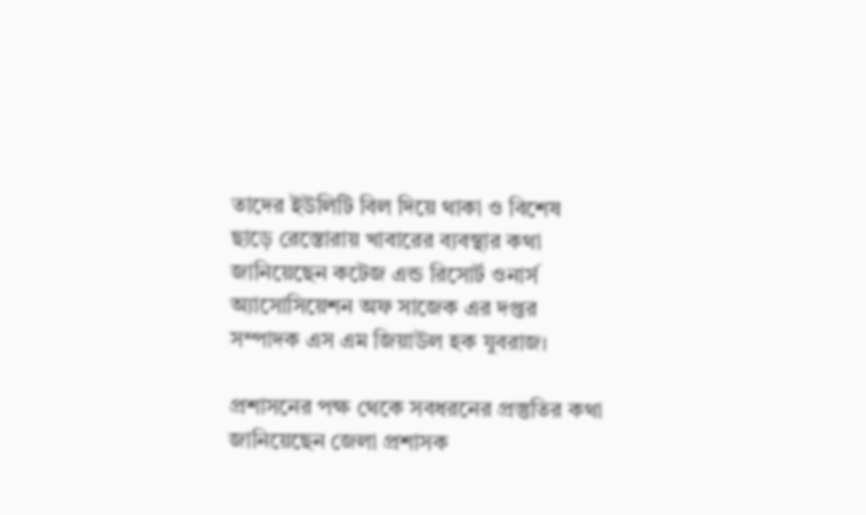তাদের ইউলিটি বিল দিয়ে থাকা ও বিশেষ ছাড়ে রেস্তোরায় খাবারের ব্যবস্থার কথা জানিয়েছেন কটেজ এন্ড রিসোর্ট ওনার্স অ্যাসোসিয়েশন অফ সাজেক এর দপ্তর সম্পাদক এস এম জিয়াউল হক যুবরাজ।

প্রশাসনের পক্ষ থেকে সবধরনের প্রস্তুতির কথা জানিয়েছেন জেলা প্রশাসক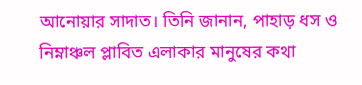আনোয়ার সাদাত। তিনি জানান, পাহাড় ধস ও নিম্নাঞ্চল প্লাবিত এলাকার মানুষের কথা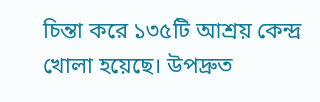চিন্তা করে ১৩৫টি আশ্রয় কেন্দ্র খোলা হয়েছে। উপদ্রুত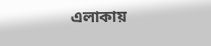এলাকায়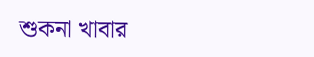শুকনা খাবার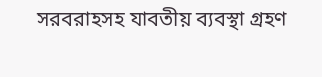সরবরাহসহ যাবতীয় ব্যবস্থা গ্রহণ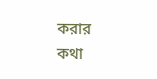করার কথা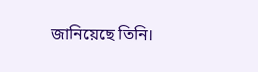জানিয়েছে তিনি।